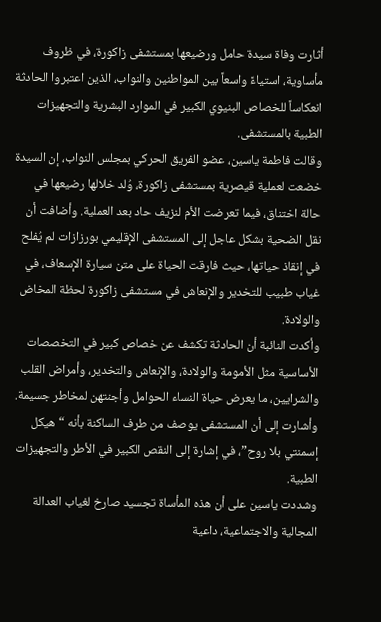أثارت وفاة سيدة حامل ورضيعها بمستشفى زاكورة، في ظروف مأساوية، استياءً واسعاً بين المواطنين والنواب، الذين اعتبروا الحادثة انعكاساً للخصاص البنيوي الكبير في الموارد البشرية والتجهيزات الطبية بالمستشفى.
وقالت فاطمة ياسين، عضو الفريق الحركي بمجلس النواب، إن السيدة خضعت لعملية قيصرية بمستشفى زاكورة، وُلد خلالها رضيعها في حالة اختناق، فيما تعرضت الأم لنزيف حاد بعد العملية. وأضافت أن نقل الضحية بشكل عاجل إلى المستشفى الإقليمي بورزازات لم يُفلح في إنقاذ حياتها، حيث فارقت الحياة على متن سيارة الإسعاف، في غياب طبيب للتخدير والإنعاش في مستشفى زاكورة لحظة المخاض والولادة.
وأكدت النائبة أن الحادثة تكشف عن خصاص كبير في التخصصات الأساسية مثل الأمومة والولادة، والإنعاش والتخدير، وأمراض القلب والشرايين، ما يعرض حياة النساء الحوامل وأجنتهن لمخاطر جسيمة. وأشارت إلى أن المستشفى يوصف من طرف الساكنة بأنه “هيكل إسمنتي بلا روح”، في إشارة إلى النقص الكبير في الأطر والتجهيزات الطبية.
وشددت ياسين على أن هذه المأساة تجسيد صارخ لغياب العدالة المجالية والاجتماعية، داعية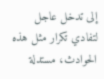إلى تدخل عاجل لتفادي تكرار مثل هذه الحوادث، مستدلة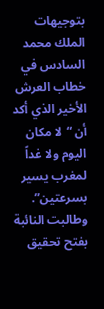بتوجيهات الملك محمد السادس في خطاب العرش الأخير الذي أكد أن “لا مكان اليوم ولا غداً لمغرب يسير بسرعتين”.
وطالبت النائبة بفتح تحقيق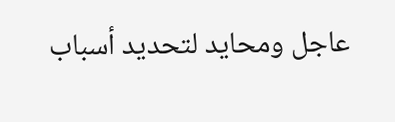عاجل ومحايد لتحديد أسباب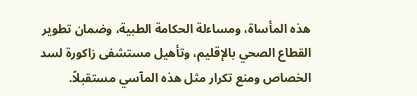هذه المأساة، ومساءلة الحكامة الطبية، وضمان تطوير القطاع الصحي بالإقليم، وتأهيل مستشفى زاكورة لسد الخصاص ومنع تكرار مثل هذه المآسي مستقبلاً.